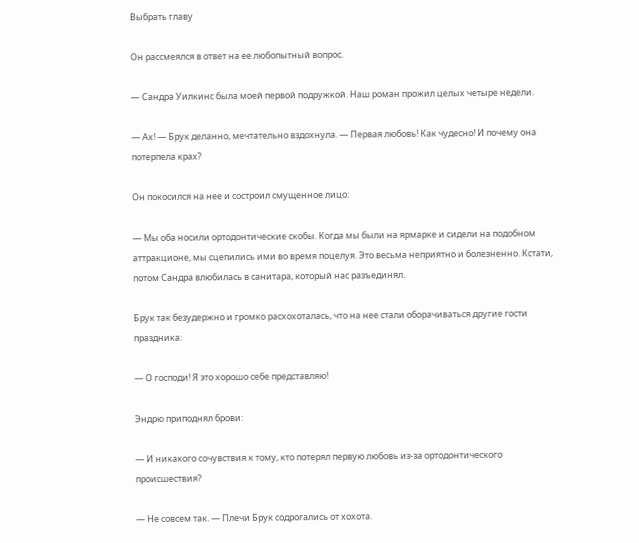Выбрать главу

Он рассмеялся в ответ на ее любопытный вопрос.

— Сандра Уилкинс была моей первой подружкой. Наш роман прожил целых четыре недели.

— Ах! — Брук деланно, мечтательно вздохнула. — Первая любовь! Как чудесно! И почему она потерпела крах?

Он покосился на нее и состроил смущенное лицо:

— Мы оба носили ортодонтические скобы. Когда мы были на ярмарке и сидели на подобном аттракционе, мы сцепились ими во время поцелуя. Это весьма неприятно и болезненно. Кстати, потом Сандра влюбилась в санитара, который нас разъединял.

Брук так безудержно и громко расхохоталась, что на нее стали оборачиваться другие гости праздника:

— О господи! Я это хорошо себе представляю!

Эндрю приподнял брови:

— И никакого сочувствия к тому, кто потерял первую любовь из-за ортодонтического происшествия?

— Не совсем так. — Плечи Брук содрогались от хохота.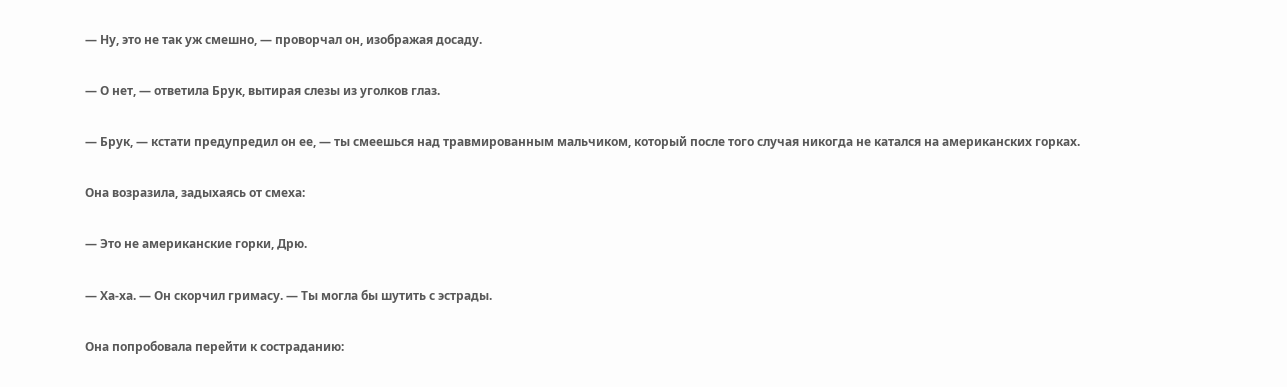— Ну, это не так уж смешно, — проворчал он, изображая досаду.

— О нет, — ответила Брук, вытирая слезы из уголков глаз.

— Брук, — кстати предупредил он ее, — ты смеешься над травмированным мальчиком, который после того случая никогда не катался на американских горках.

Она возразила, задыхаясь от смеха:

— Это не американские горки, Дрю.

— Ха-ха. — Он скорчил гримасу. — Ты могла бы шутить с эстрады.

Она попробовала перейти к состраданию: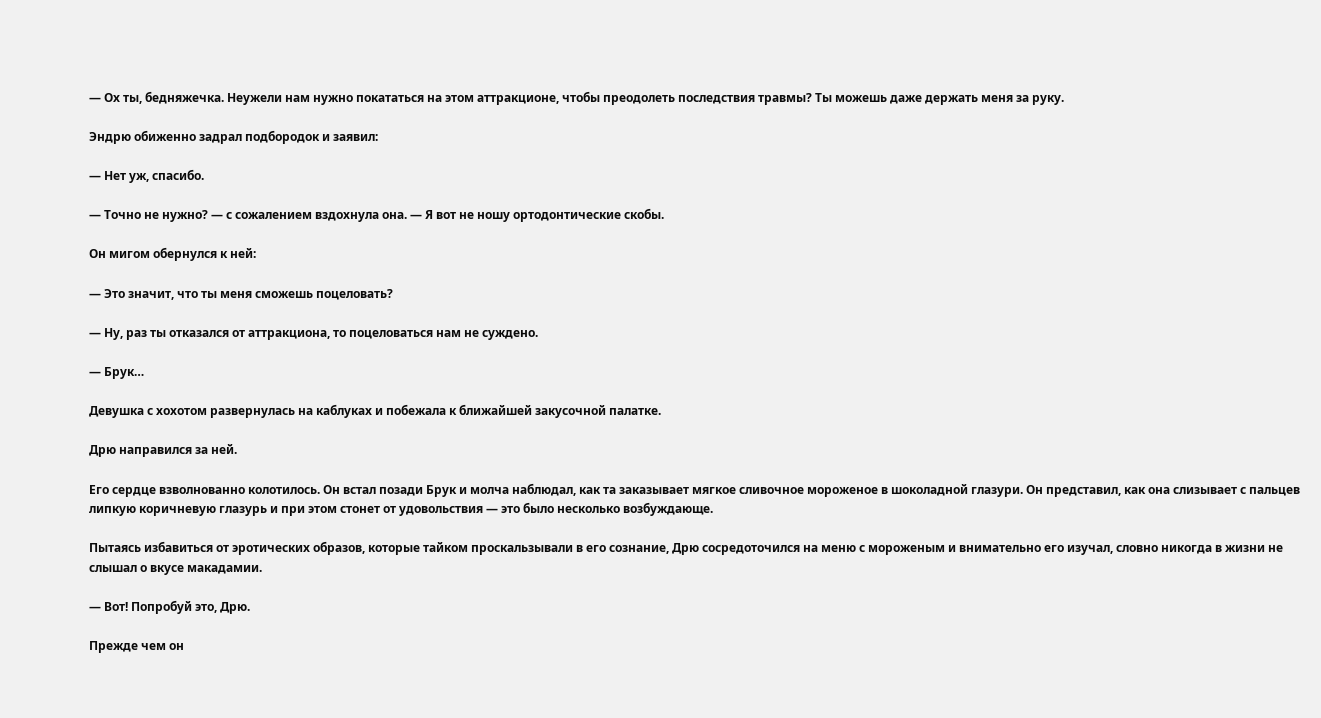— Ох ты, бедняжечка. Неужели нам нужно покататься на этом аттракционе, чтобы преодолеть последствия травмы? Ты можешь даже держать меня за руку.

Эндрю обиженно задрал подбородок и заявил:

— Нет уж, спасибо.

— Точно не нужно? — с сожалением вздохнула она. — Я вот не ношу ортодонтические скобы.

Он мигом обернулся к ней:

— Это значит, что ты меня сможешь поцеловать?

— Ну, раз ты отказался от аттракциона, то поцеловаться нам не суждено.

— Брук…

Девушка с хохотом развернулась на каблуках и побежала к ближайшей закусочной палатке.

Дрю направился за ней.

Его сердце взволнованно колотилось. Он встал позади Брук и молча наблюдал, как та заказывает мягкое сливочное мороженое в шоколадной глазури. Он представил, как она слизывает с пальцев липкую коричневую глазурь и при этом стонет от удовольствия — это было несколько возбуждающе.

Пытаясь избавиться от эротических образов, которые тайком проскальзывали в его сознание, Дрю сосредоточился на меню с мороженым и внимательно его изучал, словно никогда в жизни не слышал о вкусе макадамии.

— Вот! Попробуй это, Дрю.

Прежде чем он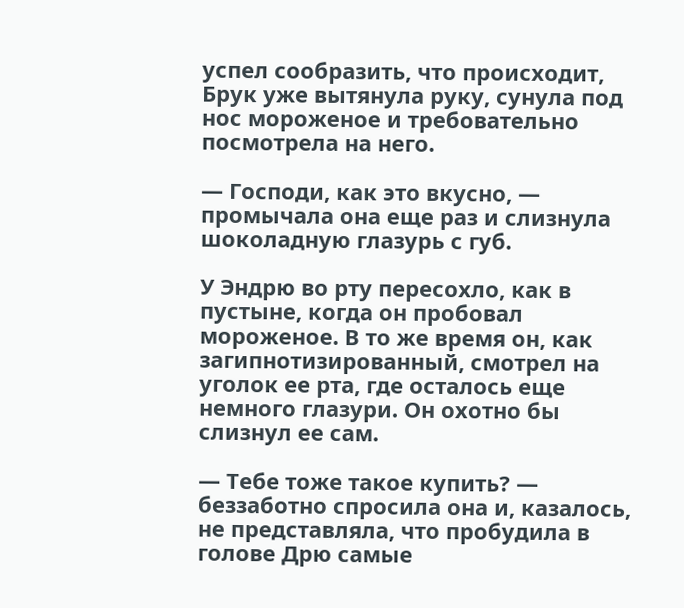успел сообразить, что происходит, Брук уже вытянула руку, сунула под нос мороженое и требовательно посмотрела на него.

— Господи, как это вкусно, — промычала она еще раз и слизнула шоколадную глазурь с губ.

У Эндрю во рту пересохло, как в пустыне, когда он пробовал мороженое. В то же время он, как загипнотизированный, смотрел на уголок ее рта, где осталось еще немного глазури. Он охотно бы слизнул ее сам.

— Тебе тоже такое купить? — беззаботно спросила она и, казалось, не представляла, что пробудила в голове Дрю самые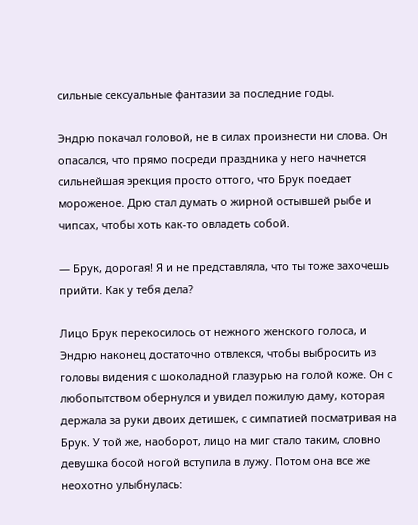сильные сексуальные фантазии за последние годы.

Эндрю покачал головой, не в силах произнести ни слова. Он опасался, что прямо посреди праздника у него начнется сильнейшая эрекция просто оттого, что Брук поедает мороженое. Дрю стал думать о жирной остывшей рыбе и чипсах, чтобы хоть как-то овладеть собой.

— Брук, дорогая! Я и не представляла, что ты тоже захочешь прийти. Как у тебя дела?

Лицо Брук перекосилось от нежного женского голоса, и Эндрю наконец достаточно отвлекся, чтобы выбросить из головы видения с шоколадной глазурью на голой коже. Он с любопытством обернулся и увидел пожилую даму, которая держала за руки двоих детишек, с симпатией посматривая на Брук. У той же, наоборот, лицо на миг стало таким, словно девушка босой ногой вступила в лужу. Потом она все же неохотно улыбнулась: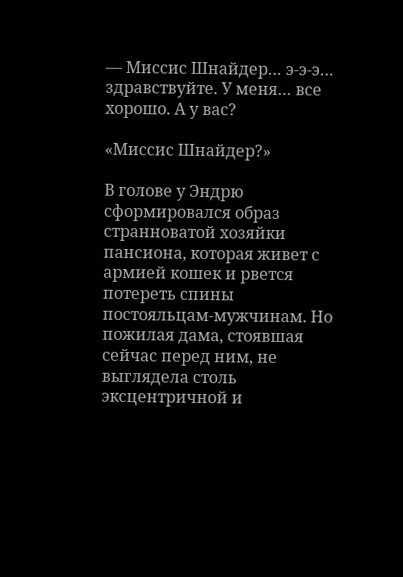— Миссис Шнайдер… э-э-э… здравствуйте. У меня… все хорошо. А у вас?

«Миссис Шнайдер?»

В голове у Эндрю сформировался образ странноватой хозяйки пансиона, которая живет с армией кошек и рвется потереть спины постояльцам-мужчинам. Но пожилая дама, стоявшая сейчас перед ним, не выглядела столь эксцентричной и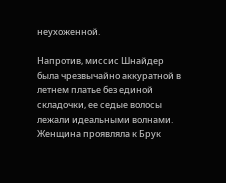неухоженной.

Напротив, миссис Шнайдер была чрезвычайно аккуратной в летнем платье без единой складочки, ее седые волосы лежали идеальными волнами. Женщина проявляла к Брук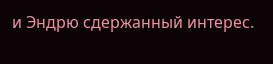и Эндрю сдержанный интерес.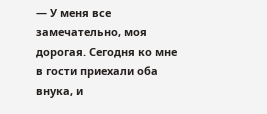— У меня все замечательно, моя дорогая. Сегодня ко мне в гости приехали оба внука, и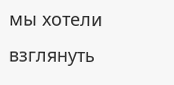мы хотели взглянуть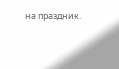на праздник.